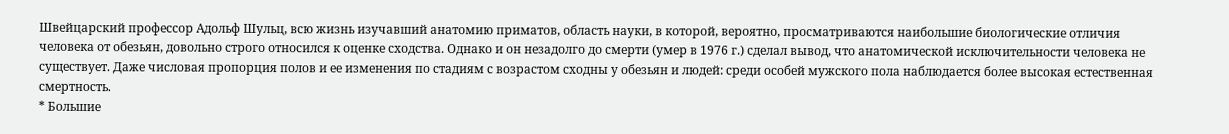Швейцарский профессор Адольф Шульц, всю жизнь изучавший анатомию приматов, область науки, в которой, вероятно, просматриваются наибольшие биологические отличия человека от обезьян, довольно строго относился к оценке сходства. Однако и он незадолго до смерти (умер в 1976 г.) сделал вывод, что анатомической исключительности человека не существует. Даже числовая пропорция полов и ее изменения по стадиям с возрастом сходны у обезьян и людей: среди особей мужского пола наблюдается более высокая естественная смертность.
* Большие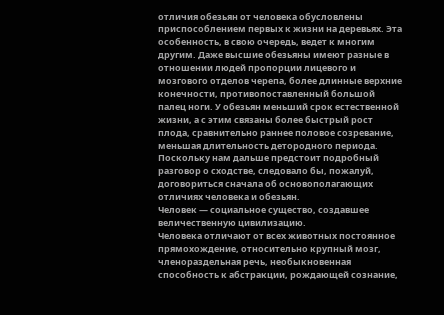отличия обезьян от человека обусловлены приспособлением первых к жизни на деревьях. Эта особенность, в свою очередь, ведет к многим другим. Даже высшие обезьяны имеют разные в отношении людей пропорции лицевого и мозгового отделов черепа, более длинные верхние конечности, противопоставленный большой палец ноги. У обезьян меньший срок естественной жизни, а с этим связаны более быстрый рост плода, сравнительно раннее половое созревание, меньшая длительность детородного периода.
Поскольку нам дальше предстоит подробный разговор о сходстве, следовало бы, пожалуй, договориться сначала об основополагающих отличиях человека и обезьян.
Человек — социальное существо, создавшее величественную цивилизацию.
Человека отличают от всех животных постоянное прямохождение, относительно крупный мозг, членораздельная речь, необыкновенная способность к абстракции, рождающей сознание,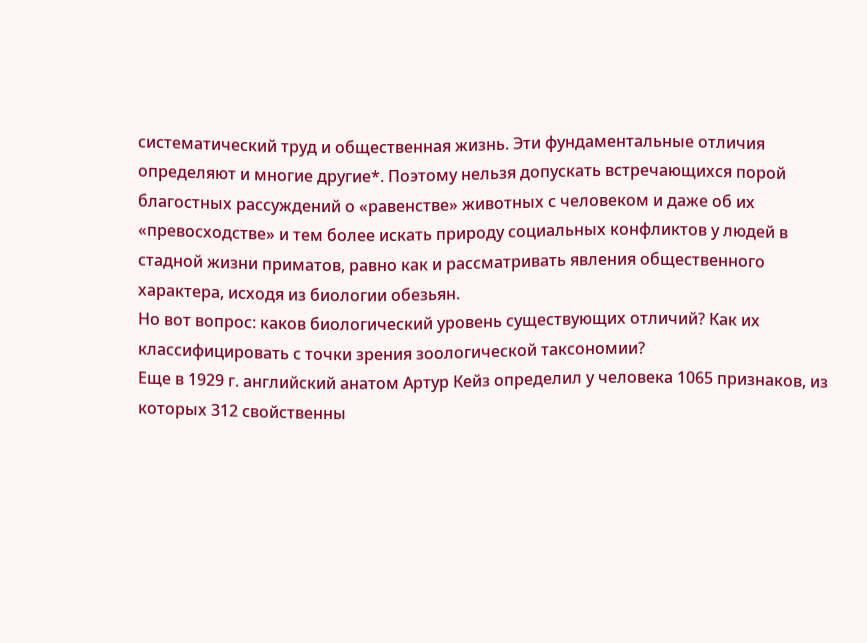систематический труд и общественная жизнь. Эти фундаментальные отличия определяют и многие другие*. Поэтому нельзя допускать встречающихся порой благостных рассуждений о «равенстве» животных с человеком и даже об их «превосходстве» и тем более искать природу социальных конфликтов у людей в стадной жизни приматов, равно как и рассматривать явления общественного характера, исходя из биологии обезьян.
Но вот вопрос: каков биологический уровень существующих отличий? Как их классифицировать с точки зрения зоологической таксономии?
Еще в 1929 г. английский анатом Артур Кейз определил у человека 1065 признаков, из которых 312 свойственны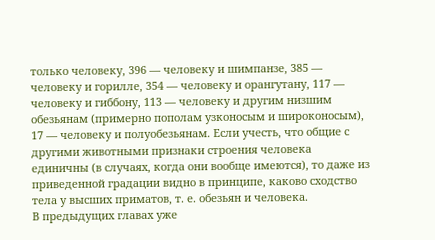только человеку, 396 — человеку и шимпанзе, 385 — человеку и горилле, 354 — человеку и орангутану, 117 — человеку и гиббону, 113 — человеку и другим низшим обезьянам (примерно пополам узконосым и широконосым), 17 — человеку и полуобезьянам. Если учесть, что общие с другими животными признаки строения человека единичны (в случаях, когда они вообще имеются), то даже из приведенной градации видно в принципе, каково сходство тела у высших приматов, т. е. обезьян и человека.
В предыдущих главах уже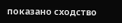показано сходство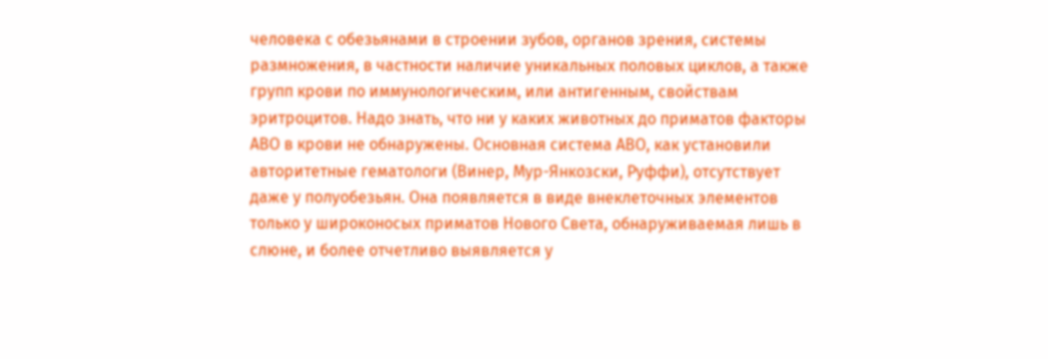человека с обезьянами в строении зубов, органов зрения, системы размножения, в частности наличие уникальных половых циклов, а также групп крови по иммунологическим, или антигенным, свойствам эритроцитов. Надо знать, что ни у каких животных до приматов факторы АВО в крови не обнаружены. Основная система АВО, как установили авторитетные гематологи (Винер, Мур-Янкозски, Руффи), отсутствует даже у полуобезьян. Она появляется в виде внеклеточных элементов только у широконосых приматов Нового Света, обнаруживаемая лишь в слюне, и более отчетливо выявляется у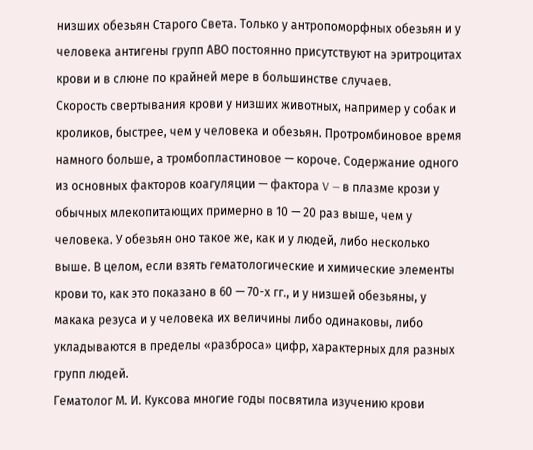низших обезьян Старого Света. Только у антропоморфных обезьян и у человека антигены групп АВО постоянно присутствуют на эритроцитах крови и в слюне по крайней мере в большинстве случаев.
Скорость свертывания крови у низших животных, например у собак и кроликов, быстрее, чем у человека и обезьян. Протромбиновое время намного больше, а тромбопластиновое — короче. Содержание одного из основных факторов коагуляции — фактора V — в плазме крози у обычных млекопитающих примерно в 10 — 20 раз выше, чем у человека. У обезьян оно такое же, как и у людей, либо несколько выше. В целом, если взять гематологические и химические элементы крови то, как это показано в 60 — 70-х гг., и у низшей обезьяны, у макака резуса и у человека их величины либо одинаковы, либо укладываются в пределы «разброса» цифр, характерных для разных групп людей.
Гематолог М. И. Куксова многие годы посвятила изучению крови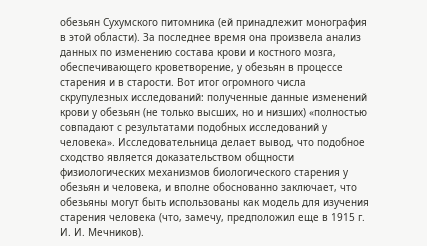обезьян Сухумского питомника (ей принадлежит монография в этой области). За последнее время она произвела анализ данных по изменению состава крови и костного мозга, обеспечивающего кроветворение, у обезьян в процессе старения и в старости. Вот итог огромного числа скрупулезных исследований: полученные данные изменений крови у обезьян (не только высших, но и низших) «полностью совпадают с результатами подобных исследований у человека». Исследовательница делает вывод, что подобное сходство является доказательством общности физиологических механизмов биологического старения у обезьян и человека, и вполне обоснованно заключает, что обезьяны могут быть использованы как модель для изучения старения человека (что, замечу, предположил еще в 1915 г. И. И. Мечников).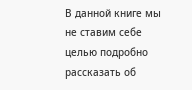В данной книге мы не ставим себе целью подробно рассказать об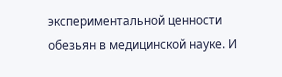экспериментальной ценности обезьян в медицинской науке. И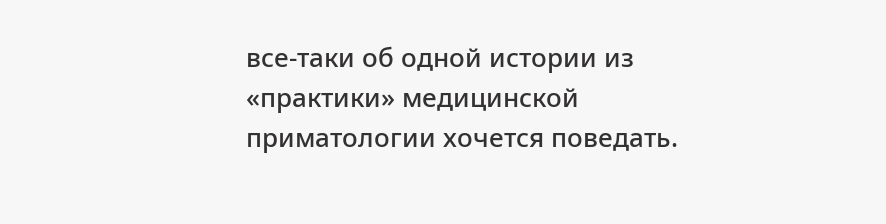все-таки об одной истории из «практики» медицинской приматологии хочется поведать.